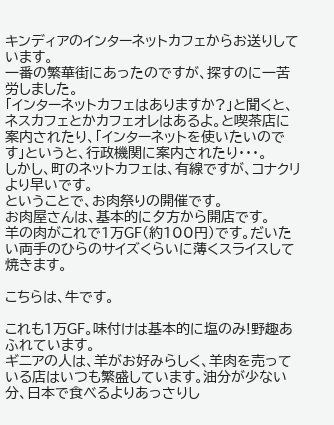キンディアのインターネットカフェからお送りしています。
一番の繁華街にあったのですが、探すのに一苦労しました。
「インターネットカフェはありますか?」と聞くと、ネスカフェとかカフェオレはあるよ。と喫茶店に案内されたり、「インターネットを使いたいのです」というと、行政機関に案内されたり・・・。
しかし、町のネットカフェは、有線ですが、コナクリより早いです。
ということで、お肉祭りの開催です。
お肉屋さんは、基本的に夕方から開店です。
羊の肉がこれで1万GF(約100円)です。だいたい両手のひらのサイズくらいに薄くスライスして焼きます。

こちらは、牛です。

これも1万GF。味付けは基本的に塩のみ!野趣あふれています。
ギニアの人は、羊がお好みらしく、羊肉を売っている店はいつも繁盛しています。油分が少ない分、日本で食べるよりあっさりし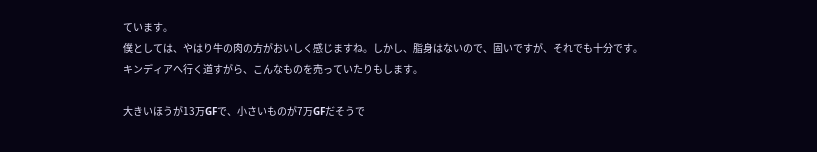ています。
僕としては、やはり牛の肉の方がおいしく感じますね。しかし、脂身はないので、固いですが、それでも十分です。
キンディアへ行く道すがら、こんなものを売っていたりもします。

大きいほうが13万GFで、小さいものが7万GFだそうで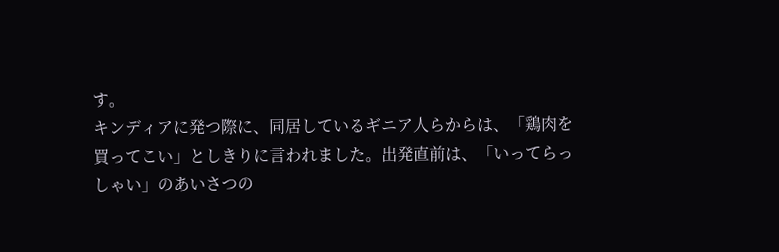す。
キンディアに発つ際に、同居しているギニア人らからは、「鶏肉を買ってこい」としきりに言われました。出発直前は、「いってらっしゃい」のあいさつの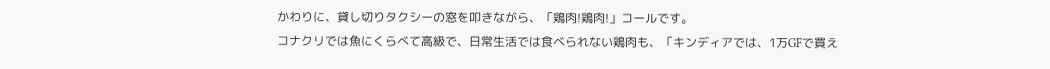かわりに、貸し切りタクシーの窓を叩きながら、「鶏肉!鶏肉!」コールです。
コナクリでは魚にくらべて高級で、日常生活では食べられない鶏肉も、「キンディアでは、1万GFで買え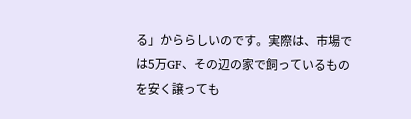る」かららしいのです。実際は、市場では5万GF、その辺の家で飼っているものを安く譲っても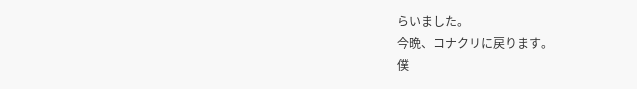らいました。
今晩、コナクリに戻ります。
僕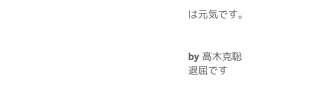は元気です。


by 高木克聡
退屈です